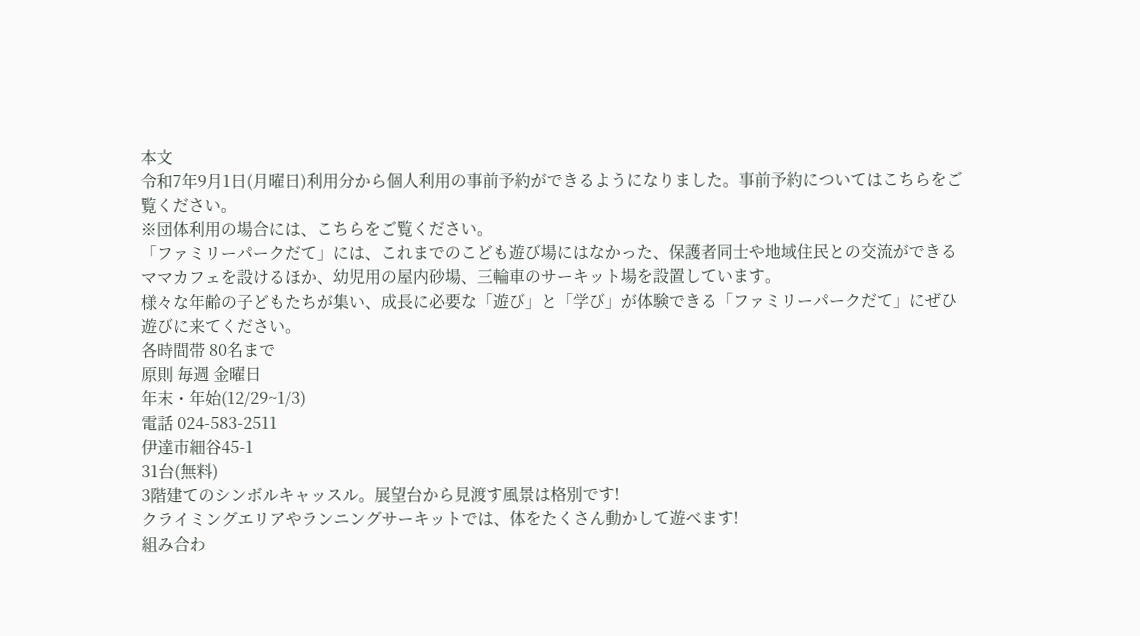本文
令和7年9月1日(月曜日)利用分から個人利用の事前予約ができるようになりました。事前予約についてはこちらをご覧ください。
※団体利用の場合には、こちらをご覧ください。
「ファミリーパークだて」には、これまでのこども遊び場にはなかった、保護者同士や地域住民との交流ができるママカフェを設けるほか、幼児用の屋内砂場、三輪車のサーキット場を設置しています。
様々な年齢の子どもたちが集い、成長に必要な「遊び」と「学び」が体験できる「ファミリーパークだて」にぜひ遊びに来てください。
各時間帯 80名まで
原則 毎週 金曜日
年末・年始(12/29~1/3)
電話 024-583-2511
伊達市細谷45-1
31台(無料)
3階建てのシンボルキャッスル。展望台から見渡す風景は格別です!
クライミングエリアやランニングサーキットでは、体をたくさん動かして遊べます!
組み合わ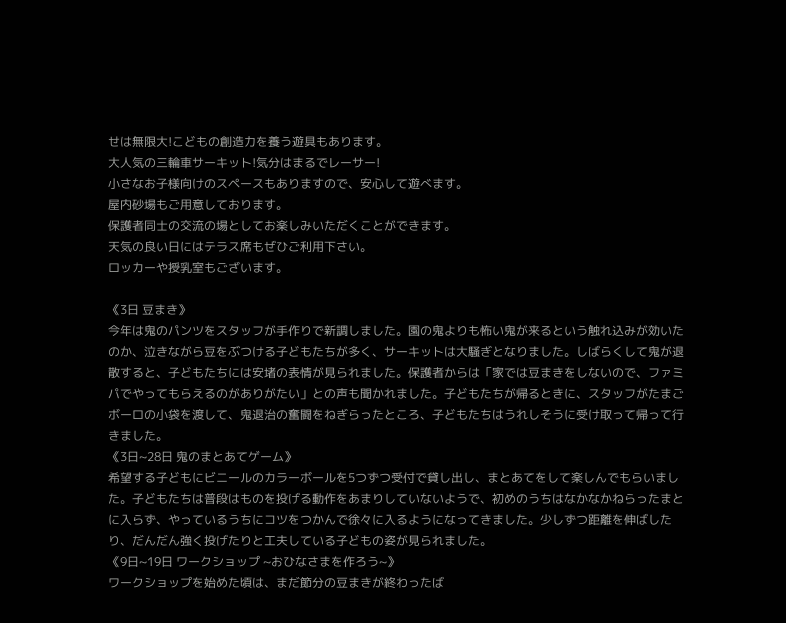せは無限大!こどもの創造力を養う遊具もあります。
大人気の三輪車サーキット!気分はまるでレーサー!
小さなお子様向けのスペースもありますので、安心して遊べます。
屋内砂場もご用意しております。
保護者同士の交流の場としてお楽しみいただくことができます。
天気の良い日にはテラス席もぜひご利用下さい。
ロッカーや授乳室もございます。

《3日 豆まき》
今年は鬼のパンツをスタッフが手作りで新調しました。園の鬼よりも怖い鬼が来るという触れ込みが効いたのか、泣きながら豆をぶつける子どもたちが多く、サーキットは大騒ぎとなりました。しばらくして鬼が退散すると、子どもたちには安堵の表情が見られました。保護者からは「家では豆まきをしないので、ファミパでやってもらえるのがありがたい」との声も聞かれました。子どもたちが帰るときに、スタッフがたまごボーロの小袋を渡して、鬼退治の奮闘をねぎらったところ、子どもたちはうれしそうに受け取って帰って行きました。
《3日~28日 鬼のまとあてゲーム》
希望する子どもにビニールのカラーボールを5つずつ受付で貸し出し、まとあてをして楽しんでもらいました。子どもたちは普段はものを投げる動作をあまりしていないようで、初めのうちはなかなかねらったまとに入らず、やっているうちにコツをつかんで徐々に入るようになってきました。少しずつ距離を伸ばしたり、だんだん強く投げたりと工夫している子どもの姿が見られました。
《9日~19日 ワークショップ ~おひなさまを作ろう~》
ワークショップを始めた頃は、まだ節分の豆まきが終わったば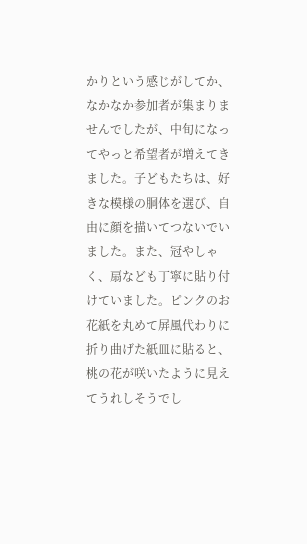かりという感じがしてか、なかなか参加者が集まりませんでしたが、中旬になってやっと希望者が増えてきました。子どもたちは、好きな模様の胴体を選び、自由に顔を描いてつないでいました。また、冠やしゃく、扇なども丁寧に貼り付けていました。ピンクのお花紙を丸めて屏風代わりに折り曲げた紙皿に貼ると、桃の花が咲いたように見えてうれしそうでし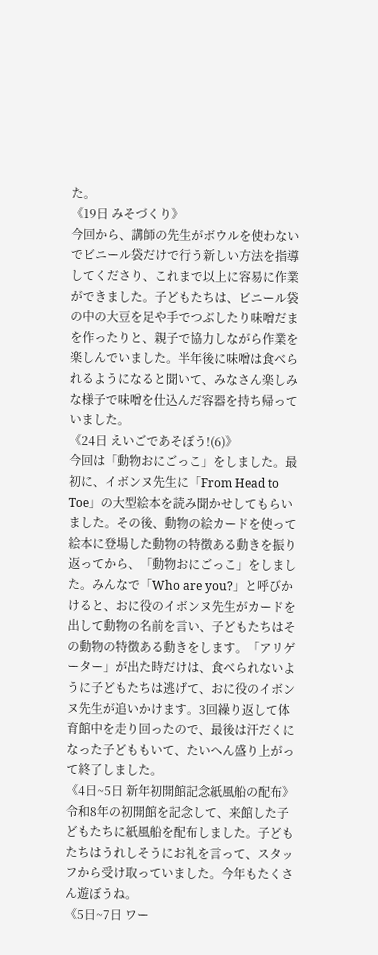た。
《19日 みそづくり》
今回から、講師の先生がボウルを使わないでビニール袋だけで行う新しい方法を指導してくださり、これまで以上に容易に作業ができました。子どもたちは、ビニール袋の中の大豆を足や手でつぶしたり味噌だまを作ったりと、親子で協力しながら作業を楽しんでいました。半年後に味噌は食べられるようになると聞いて、みなさん楽しみな様子で味噌を仕込んだ容器を持ち帰っていました。
《24日 えいごであそぼう!(6)》
今回は「動物おにごっこ」をしました。最初に、イボンヌ先生に「From Head to Toe」の大型絵本を読み聞かせしてもらいました。その後、動物の絵カードを使って絵本に登場した動物の特徴ある動きを振り返ってから、「動物おにごっこ」をしました。みんなで「Who are you?」と呼びかけると、おに役のイボンヌ先生がカードを出して動物の名前を言い、子どもたちはその動物の特徴ある動きをします。「アリゲーター」が出た時だけは、食べられないように子どもたちは逃げて、おに役のイボンヌ先生が追いかけます。3回繰り返して体育館中を走り回ったので、最後は汗だくになった子どももいて、たいへん盛り上がって終了しました。
《4日~5日 新年初開館記念紙風船の配布》
令和8年の初開館を記念して、来館した子どもたちに紙風船を配布しました。子どもたちはうれしそうにお礼を言って、スタッフから受け取っていました。今年もたくさん遊ぼうね。
《5日~7日 ワー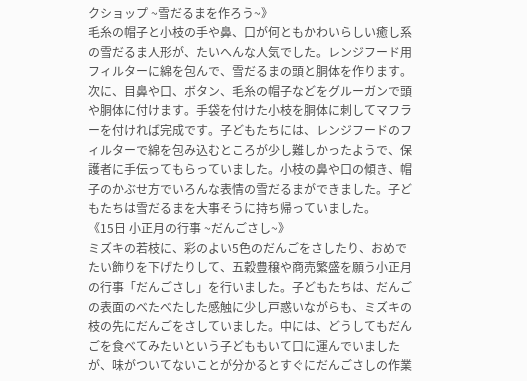クショップ ~雪だるまを作ろう~》
毛糸の帽子と小枝の手や鼻、口が何ともかわいらしい癒し系の雪だるま人形が、たいへんな人気でした。レンジフード用フィルターに綿を包んで、雪だるまの頭と胴体を作ります。次に、目鼻や口、ボタン、毛糸の帽子などをグルーガンで頭や胴体に付けます。手袋を付けた小枝を胴体に刺してマフラーを付ければ完成です。子どもたちには、レンジフードのフィルターで綿を包み込むところが少し難しかったようで、保護者に手伝ってもらっていました。小枝の鼻や口の傾き、帽子のかぶせ方でいろんな表情の雪だるまができました。子どもたちは雪だるまを大事そうに持ち帰っていました。
《15日 小正月の行事 ~だんごさし~》
ミズキの若枝に、彩のよい5色のだんごをさしたり、おめでたい飾りを下げたりして、五穀豊穣や商売繁盛を願う小正月の行事「だんごさし」を行いました。子どもたちは、だんごの表面のべたべたした感触に少し戸惑いながらも、ミズキの枝の先にだんごをさしていました。中には、どうしてもだんごを食べてみたいという子どももいて口に運んでいましたが、味がついてないことが分かるとすぐにだんごさしの作業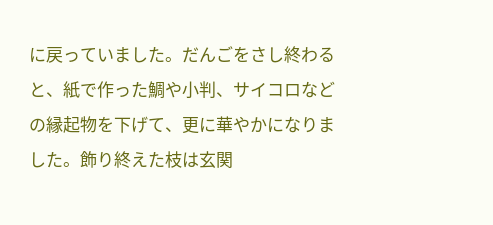に戻っていました。だんごをさし終わると、紙で作った鯛や小判、サイコロなどの縁起物を下げて、更に華やかになりました。飾り終えた枝は玄関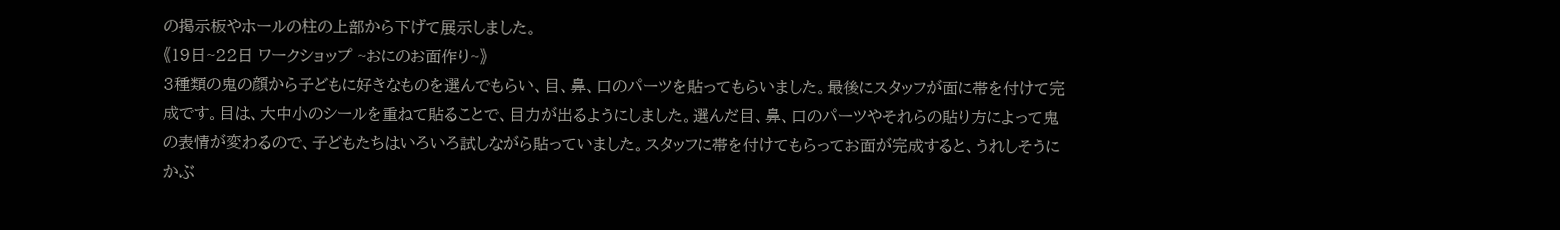の掲示板やホールの柱の上部から下げて展示しました。
《19日~22日 ワークショップ ~おにのお面作り~》
3種類の鬼の顔から子どもに好きなものを選んでもらい、目、鼻、口のパーツを貼ってもらいました。最後にスタッフが面に帯を付けて完成です。目は、大中小のシールを重ねて貼ることで、目力が出るようにしました。選んだ目、鼻、口のパーツやそれらの貼り方によって鬼の表情が変わるので、子どもたちはいろいろ試しながら貼っていました。スタッフに帯を付けてもらってお面が完成すると、うれしそうにかぶ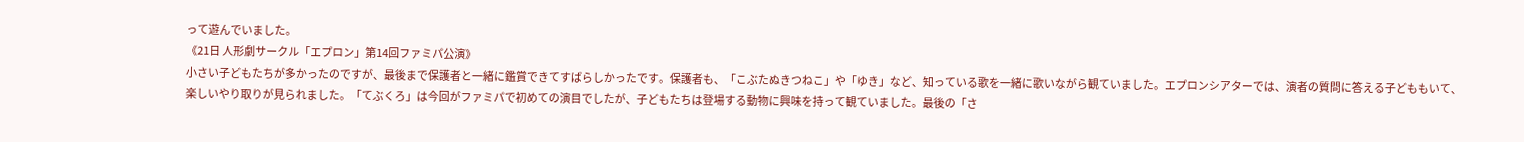って遊んでいました。
《21日 人形劇サークル「エプロン」第14回ファミパ公演》
小さい子どもたちが多かったのですが、最後まで保護者と一緒に鑑賞できてすばらしかったです。保護者も、「こぶたぬきつねこ」や「ゆき」など、知っている歌を一緒に歌いながら観ていました。エプロンシアターでは、演者の質問に答える子どももいて、楽しいやり取りが見られました。「てぶくろ」は今回がファミパで初めての演目でしたが、子どもたちは登場する動物に興味を持って観ていました。最後の「さ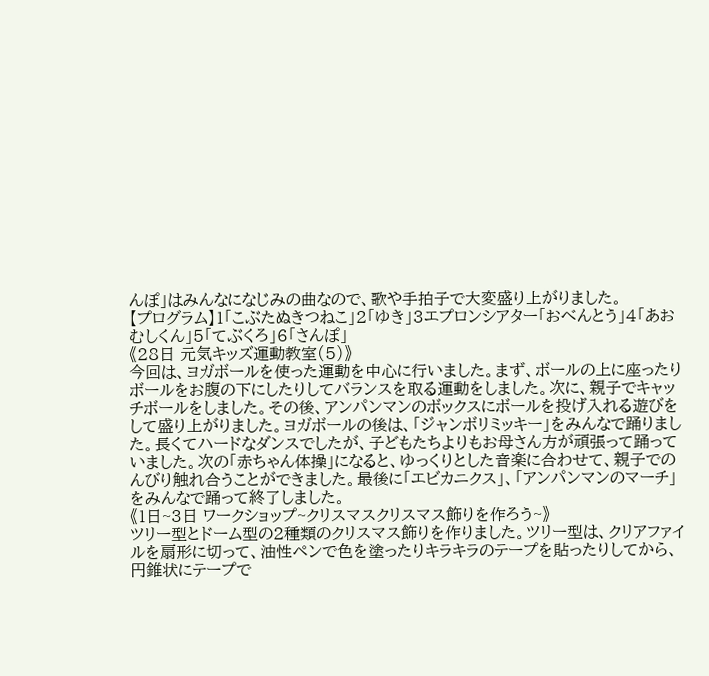んぽ」はみんなになじみの曲なので、歌や手拍子で大変盛り上がりました。
【プログラム】1「こぶたぬきつねこ」2「ゆき」3エプロンシアター「おべんとう」4「あおむしくん」5「てぶくろ」6「さんぽ」
《28日 元気キッズ運動教室(5)》
今回は、ヨガボールを使った運動を中心に行いました。まず、ボールの上に座ったりボールをお腹の下にしたりしてバランスを取る運動をしました。次に、親子でキャッチボールをしました。その後、アンパンマンのボックスにボールを投げ入れる遊びをして盛り上がりました。ヨガボールの後は、「ジャンボリミッキー」をみんなで踊りました。長くてハードなダンスでしたが、子どもたちよりもお母さん方が頑張って踊っていました。次の「赤ちゃん体操」になると、ゆっくりとした音楽に合わせて、親子でのんびり触れ合うことができました。最後に「エビカニクス」、「アンパンマンのマーチ」をみんなで踊って終了しました。
《1日~3日 ワークショップ~クリスマスクリスマス飾りを作ろう~》
ツリー型とドーム型の2種類のクリスマス飾りを作りました。ツリー型は、クリアファイルを扇形に切って、油性ペンで色を塗ったりキラキラのテープを貼ったりしてから、円錐状にテープで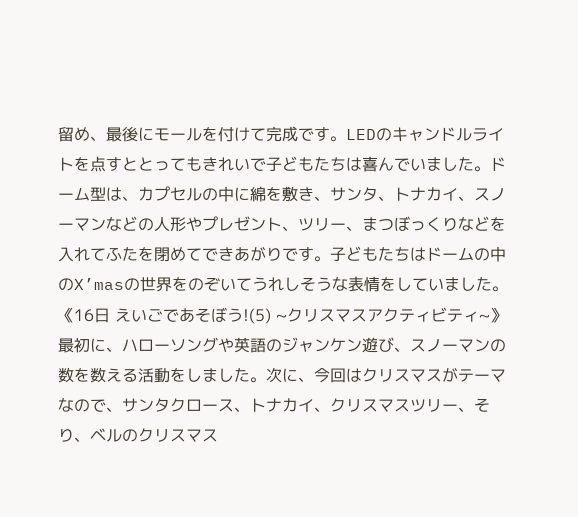留め、最後にモールを付けて完成です。LEDのキャンドルライトを点すととってもきれいで子どもたちは喜んでいました。ドーム型は、カプセルの中に綿を敷き、サンタ、トナカイ、スノーマンなどの人形やプレゼント、ツリー、まつぼっくりなどを入れてふたを閉めてできあがりです。子どもたちはドームの中のX’masの世界をのぞいてうれしそうな表情をしていました。
《16日 えいごであそぼう!(5) ~クリスマスアクティビティ~》
最初に、ハローソングや英語のジャンケン遊び、スノーマンの数を数える活動をしました。次に、今回はクリスマスがテーマなので、サンタクロース、トナカイ、クリスマスツリー、そり、ベルのクリスマス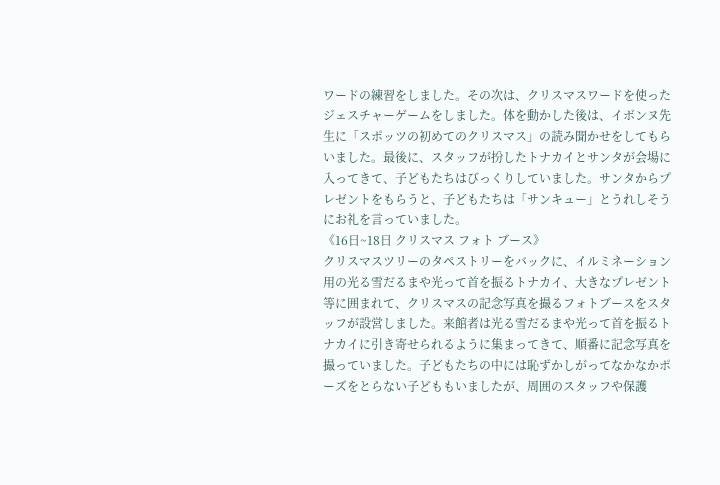ワードの練習をしました。その次は、クリスマスワードを使ったジェスチャーゲームをしました。体を動かした後は、イボンヌ先生に「スポッツの初めてのクリスマス」の読み聞かせをしてもらいました。最後に、スタッフが扮したトナカイとサンタが会場に入ってきて、子どもたちはびっくりしていました。サンタからプレゼントをもらうと、子どもたちは「サンキュー」とうれしそうにお礼を言っていました。
《16日~18日 クリスマス フォト ブース》
クリスマスツリーのタペストリーをバックに、イルミネーション用の光る雪だるまや光って首を振るトナカイ、大きなプレゼント等に囲まれて、クリスマスの記念写真を撮るフォトブースをスタッフが設営しました。来館者は光る雪だるまや光って首を振るトナカイに引き寄せられるように集まってきて、順番に記念写真を撮っていました。子どもたちの中には恥ずかしがってなかなかポーズをとらない子どももいましたが、周囲のスタッフや保護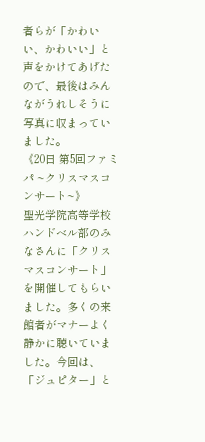者らが「かわいい、かわいい」と声をかけてあげたので、最後はみんながうれしそうに写真に収まっていました。
《20日 第5回ファミパ ~クリスマスコンサート~》
聖光学院高等学校ハンドベル部のみなさんに「クリスマスコンサート」を開催してもらいました。多くの来館者がマナーよく静かに聴いていました。今回は、「ジュピター」と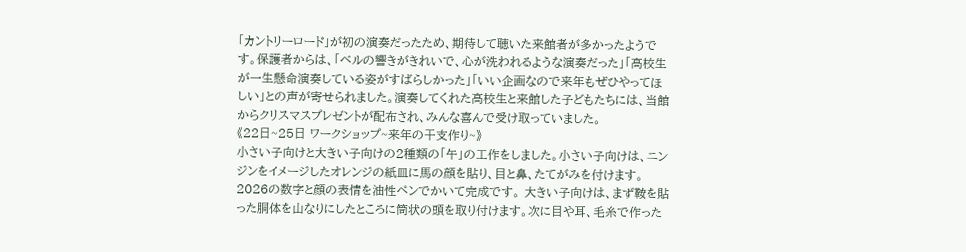「カントリーロード」が初の演奏だったため、期待して聴いた来館者が多かったようです。保護者からは、「ベルの響きがきれいで、心が洗われるような演奏だった」「高校生が一生懸命演奏している姿がすばらしかった」「いい企画なので来年もぜひやってほしい」との声が寄せられました。演奏してくれた高校生と来館した子どもたちには、当館からクリスマスプレゼントが配布され、みんな喜んで受け取っていました。
《22日~25日 ワークショップ~来年の干支作り~》
小さい子向けと大きい子向けの2種類の「午」の工作をしました。小さい子向けは、ニンジンをイメージしたオレンジの紙皿に馬の顔を貼り、目と鼻、たてがみを付けます。2026の数字と顔の表情を油性ペンでかいて完成です。 大きい子向けは、まず鞍を貼った胴体を山なりにしたところに筒状の頭を取り付けます。次に目や耳、毛糸で作った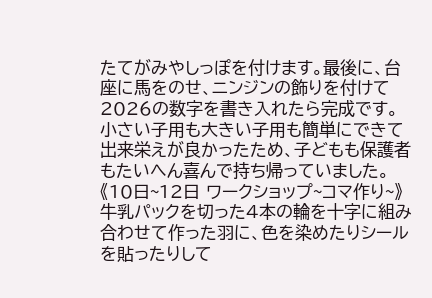たてがみやしっぽを付けます。最後に、台座に馬をのせ、ニンジンの飾りを付けて2026の数字を書き入れたら完成です。小さい子用も大きい子用も簡単にできて出来栄えが良かったため、子どもも保護者もたいへん喜んで持ち帰っていました。
《10日~12日 ワークショップ~コマ作り~》
牛乳パックを切った4本の輪を十字に組み合わせて作った羽に、色を染めたりシールを貼ったりして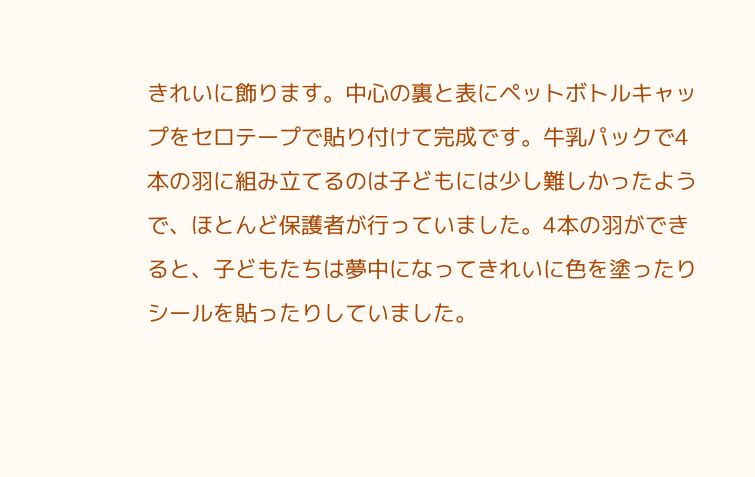きれいに飾ります。中心の裏と表にペットボトルキャップをセロテープで貼り付けて完成です。牛乳パックで4本の羽に組み立てるのは子どもには少し難しかったようで、ほとんど保護者が行っていました。4本の羽ができると、子どもたちは夢中になってきれいに色を塗ったりシールを貼ったりしていました。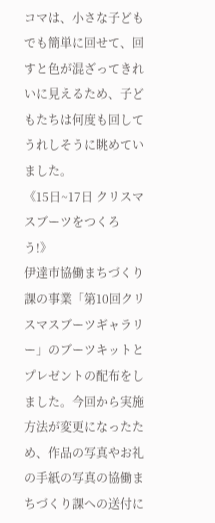コマは、小さな子どもでも簡単に回せて、回すと色が混ざってきれいに見えるため、子どもたちは何度も回してうれしそうに眺めていました。
《15日~17日 クリスマスブーツをつくろう!》
伊達市協働まちづくり課の事業「第10回クリスマスブーツギャラリー」のブーツキットとプレゼントの配布をしました。今回から実施方法が変更になったため、作品の写真やお礼の手紙の写真の協働まちづくり課への送付に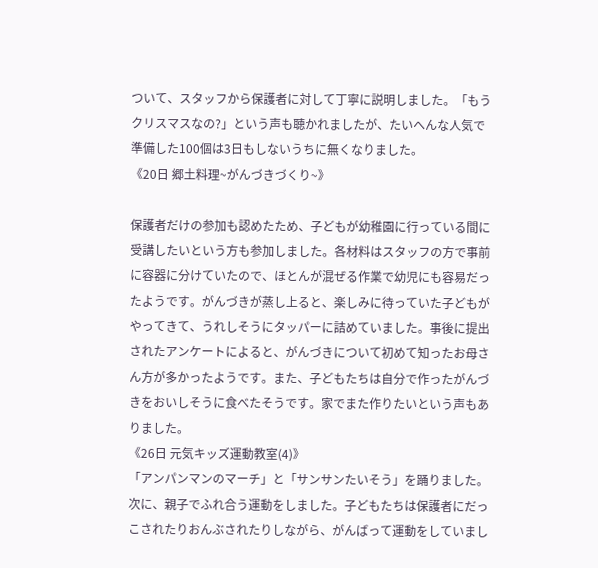ついて、スタッフから保護者に対して丁寧に説明しました。「もうクリスマスなの?」という声も聴かれましたが、たいへんな人気で準備した100個は3日もしないうちに無くなりました。
《20日 郷土料理~がんづきづくり~》

保護者だけの参加も認めたため、子どもが幼稚園に行っている間に受講したいという方も参加しました。各材料はスタッフの方で事前に容器に分けていたので、ほとんが混ぜる作業で幼児にも容易だったようです。がんづきが蒸し上ると、楽しみに待っていた子どもがやってきて、うれしそうにタッパーに詰めていました。事後に提出されたアンケートによると、がんづきについて初めて知ったお母さん方が多かったようです。また、子どもたちは自分で作ったがんづきをおいしそうに食べたそうです。家でまた作りたいという声もありました。
《26日 元気キッズ運動教室(4)》
「アンパンマンのマーチ」と「サンサンたいそう」を踊りました。次に、親子でふれ合う運動をしました。子どもたちは保護者にだっこされたりおんぶされたりしながら、がんばって運動をしていまし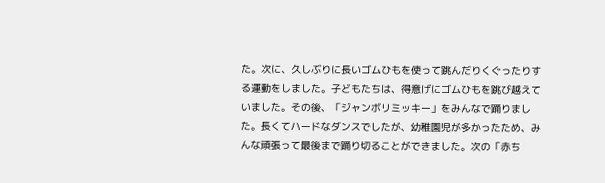た。次に、久しぶりに長いゴムひもを使って跳んだりくぐったりする運動をしました。子どもたちは、得意げにゴムひもを跳び越えていました。その後、「ジャンボリミッキー」をみんなで踊りました。長くてハードなダンスでしたが、幼稚園児が多かったため、みんな頑張って最後まで踊り切ることができました。次の「赤ち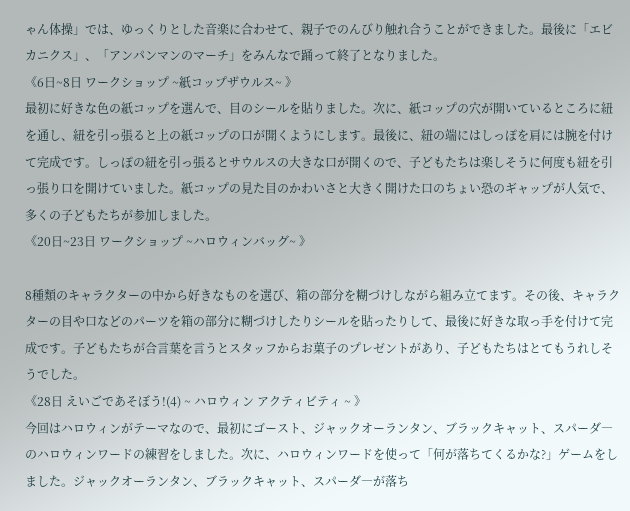ゃん体操」では、ゆっくりとした音楽に合わせて、親子でのんびり触れ合うことができました。最後に「エビカニクス」、「アンパンマンのマーチ」をみんなで踊って終了となりました。
《6日~8日 ワークショップ ~紙コップザウルス~ 》
最初に好きな色の紙コップを選んで、目のシールを貼りました。次に、紙コップの穴が開いているところに紐を通し、紐を引っ張ると上の紙コップの口が開くようにします。最後に、紐の端にはしっぽを肩には腕を付けて完成です。しっぽの紐を引っ張るとサウルスの大きな口が開くので、子どもたちは楽しそうに何度も紐を引っ張り口を開けていました。紙コップの見た目のかわいさと大きく開けた口のちょい恐のギャップが人気で、多くの子どもたちが参加しました。
《20日~23日 ワークショップ ~ハロウィンバッグ~ 》

8種類のキャラクターの中から好きなものを選び、箱の部分を糊づけしながら組み立てます。その後、キャラクターの目や口などのパーツを箱の部分に糊づけしたりシールを貼ったりして、最後に好きな取っ手を付けて完成です。子どもたちが合言葉を言うとスタッフからお菓子のプレゼントがあり、子どもたちはとてもうれしそうでした。
《28日 えいごであそぼう!(4) ~ ハロウィン アクティビティ ~ 》
今回はハロウィンがテーマなので、最初にゴースト、ジャックオーランタン、ブラックキャット、スパーダ―のハロウィンワードの練習をしました。次に、ハロウィンワードを使って「何が落ちてくるかな?」ゲームをしました。ジャックオーランタン、ブラックキャット、スパーダ―が落ち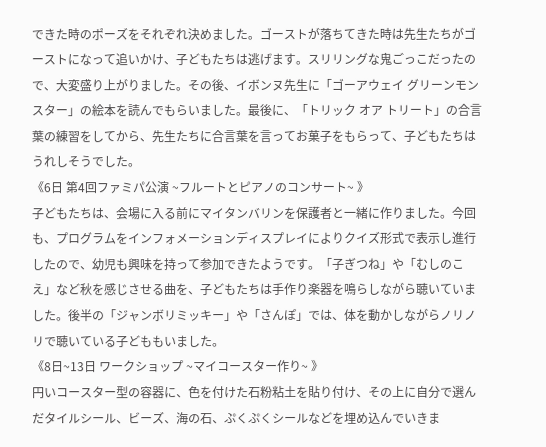できた時のポーズをそれぞれ決めました。ゴーストが落ちてきた時は先生たちがゴーストになって追いかけ、子どもたちは逃げます。スリリングな鬼ごっこだったので、大変盛り上がりました。その後、イボンヌ先生に「ゴーアウェイ グリーンモンスター」の絵本を読んでもらいました。最後に、「トリック オア トリート」の合言葉の練習をしてから、先生たちに合言葉を言ってお菓子をもらって、子どもたちはうれしそうでした。
《6日 第4回ファミパ公演 ~フルートとピアノのコンサート~ 》
子どもたちは、会場に入る前にマイタンバリンを保護者と一緒に作りました。今回も、プログラムをインフォメーションディスプレイによりクイズ形式で表示し進行したので、幼児も興味を持って参加できたようです。「子ぎつね」や「むしのこえ」など秋を感じさせる曲を、子どもたちは手作り楽器を鳴らしながら聴いていました。後半の「ジャンボリミッキー」や「さんぽ」では、体を動かしながらノリノリで聴いている子どももいました。
《8日~13日 ワークショップ ~マイコースター作り~ 》
円いコースター型の容器に、色を付けた石粉粘土を貼り付け、その上に自分で選んだタイルシール、ビーズ、海の石、ぷくぷくシールなどを埋め込んでいきま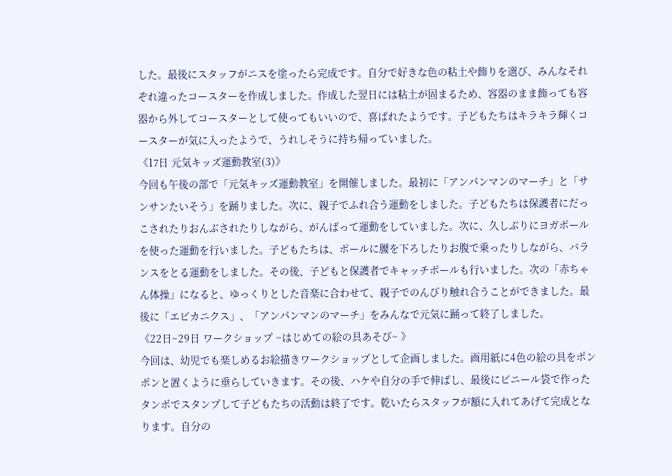した。最後にスタッフがニスを塗ったら完成です。自分で好きな色の粘土や飾りを選び、みんなそれぞれ違ったコースターを作成しました。作成した翌日には粘土が固まるため、容器のまま飾っても容器から外してコースターとして使ってもいいので、喜ばれたようです。子どもたちはキラキラ輝くコースターが気に入ったようで、うれしそうに持ち帰っていました。
《17日 元気キッズ運動教室(3)》
今回も午後の部で「元気キッズ運動教室」を開催しました。最初に「アンパンマンのマーチ」と「サンサンたいそう」を踊りました。次に、親子でふれ合う運動をしました。子どもたちは保護者にだっこされたりおんぶされたりしながら、がんばって運動をしていました。次に、久しぶりにヨガボールを使った運動を行いました。子どもたちは、ボールに腰を下ろしたりお腹で乗ったりしながら、バランスをとる運動をしました。その後、子どもと保護者でキャッチボールも行いました。次の「赤ちゃん体操」になると、ゆっくりとした音楽に合わせて、親子でのんびり触れ合うことができました。最後に「エビカニクス」、「アンパンマンのマーチ」をみんなで元気に踊って終了しました。
《22日~29日 ワークショップ ~はじめての絵の具あそび~ 》
今回は、幼児でも楽しめるお絵描きワークショップとして企画しました。画用紙に4色の絵の具をポンポンと置くように垂らしていきます。その後、ハケや自分の手で伸ばし、最後にビニール袋で作ったタンポでスタンプして子どもたちの活動は終了です。乾いたらスタッフが額に入れてあげて完成となります。自分の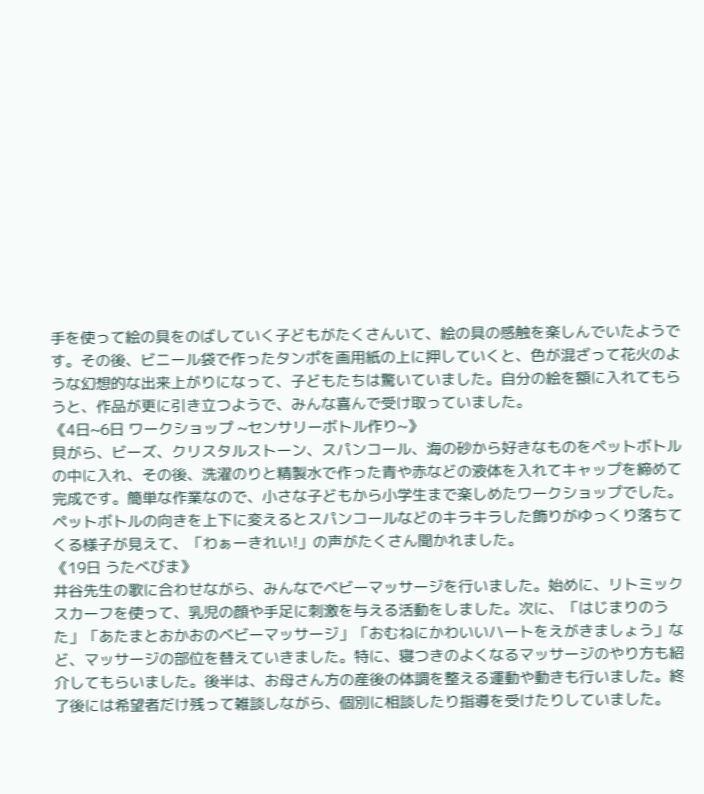手を使って絵の具をのばしていく子どもがたくさんいて、絵の具の感触を楽しんでいたようです。その後、ビニール袋で作ったタンポを画用紙の上に押していくと、色が混ざって花火のような幻想的な出来上がりになって、子どもたちは驚いていました。自分の絵を額に入れてもらうと、作品が更に引き立つようで、みんな喜んで受け取っていました。
《4日~6日 ワークショップ ~センサリーボトル作り~》
貝がら、ビーズ、クリスタルストーン、スパンコール、海の砂から好きなものをペットボトルの中に入れ、その後、洗濯のりと精製水で作った青や赤などの液体を入れてキャップを締めて完成です。簡単な作業なので、小さな子どもから小学生まで楽しめたワークショップでした。ペットボトルの向きを上下に変えるとスパンコールなどのキラキラした飾りがゆっくり落ちてくる様子が見えて、「わぁーきれい!」の声がたくさん聞かれました。
《19日 うたべびま》
井谷先生の歌に合わせながら、みんなでベビーマッサージを行いました。始めに、リトミックスカーフを使って、乳児の顔や手足に刺激を与える活動をしました。次に、「はじまりのうた」「あたまとおかおのベビーマッサージ」「おむねにかわいいハートをえがきましょう」など、マッサージの部位を替えていきました。特に、寝つきのよくなるマッサージのやり方も紹介してもらいました。後半は、お母さん方の産後の体調を整える運動や動きも行いました。終了後には希望者だけ残って雑談しながら、個別に相談したり指導を受けたりしていました。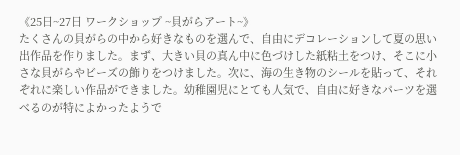《25日~27日 ワークショップ ~貝がらアート~》
たくさんの貝がらの中から好きなものを選んで、自由にデコレーションして夏の思い出作品を作りました。まず、大きい貝の真ん中に色づけした紙粘土をつけ、そこに小さな貝がらやビーズの飾りをつけました。次に、海の生き物のシールを貼って、それぞれに楽しい作品ができました。幼稚園児にとても人気で、自由に好きなパーツを選べるのが特によかったようで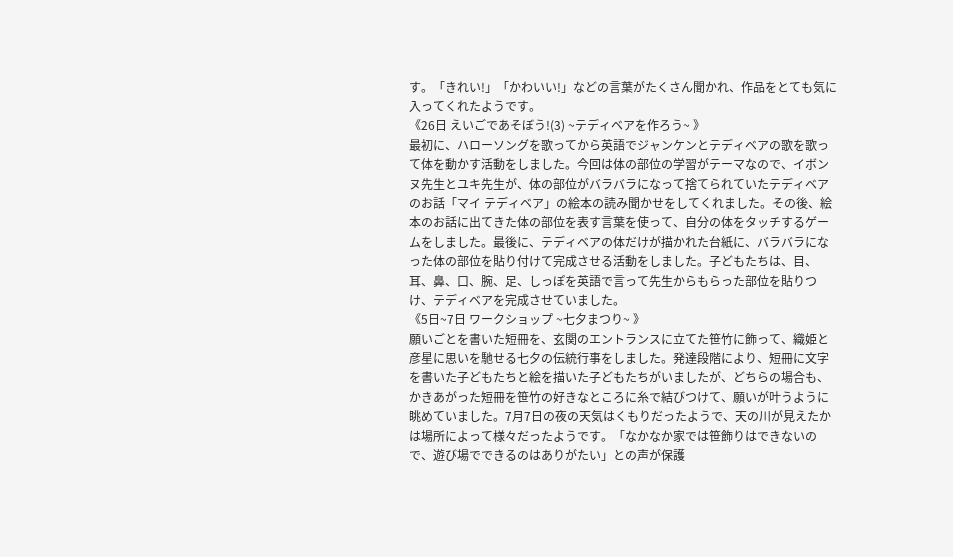す。「きれい!」「かわいい!」などの言葉がたくさん聞かれ、作品をとても気に入ってくれたようです。
《26日 えいごであそぼう!(3) ~テディベアを作ろう~ 》
最初に、ハローソングを歌ってから英語でジャンケンとテディベアの歌を歌って体を動かす活動をしました。今回は体の部位の学習がテーマなので、イボンヌ先生とユキ先生が、体の部位がバラバラになって捨てられていたテディベアのお話「マイ テディベア」の絵本の読み聞かせをしてくれました。その後、絵本のお話に出てきた体の部位を表す言葉を使って、自分の体をタッチするゲームをしました。最後に、テディベアの体だけが描かれた台紙に、バラバラになった体の部位を貼り付けて完成させる活動をしました。子どもたちは、目、耳、鼻、口、腕、足、しっぽを英語で言って先生からもらった部位を貼りつけ、テディベアを完成させていました。
《5日~7日 ワークショップ ~七夕まつり~ 》
願いごとを書いた短冊を、玄関のエントランスに立てた笹竹に飾って、織姫と彦星に思いを馳せる七夕の伝統行事をしました。発達段階により、短冊に文字を書いた子どもたちと絵を描いた子どもたちがいましたが、どちらの場合も、かきあがった短冊を笹竹の好きなところに糸で結びつけて、願いが叶うように眺めていました。7月7日の夜の天気はくもりだったようで、天の川が見えたかは場所によって様々だったようです。「なかなか家では笹飾りはできないので、遊び場でできるのはありがたい」との声が保護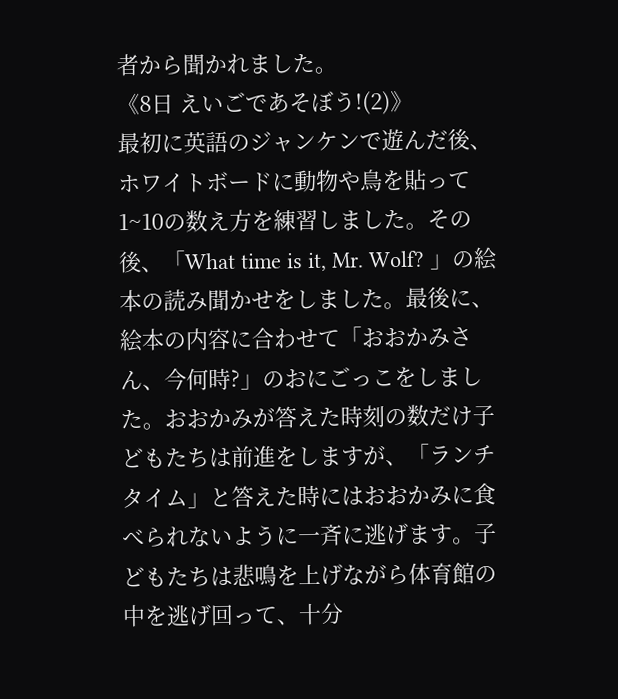者から聞かれました。
《8日 えいごであそぼう!(2)》
最初に英語のジャンケンで遊んだ後、ホワイトボードに動物や鳥を貼って1~10の数え方を練習しました。その後、「What time is it, Mr. Wolf? 」の絵本の読み聞かせをしました。最後に、絵本の内容に合わせて「おおかみさん、今何時?」のおにごっこをしました。おおかみが答えた時刻の数だけ子どもたちは前進をしますが、「ランチタイム」と答えた時にはおおかみに食べられないように一斉に逃げます。子どもたちは悲鳴を上げながら体育館の中を逃げ回って、十分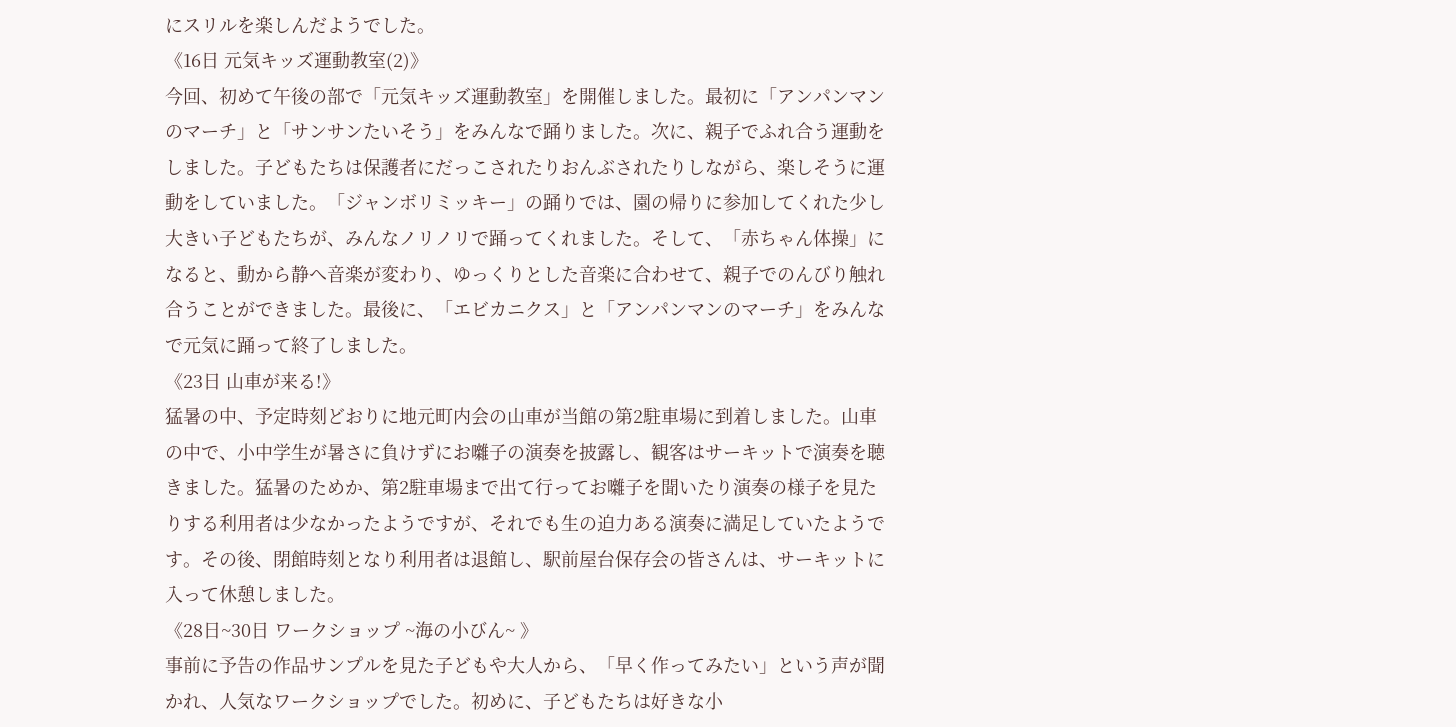にスリルを楽しんだようでした。
《16日 元気キッズ運動教室(2)》
今回、初めて午後の部で「元気キッズ運動教室」を開催しました。最初に「アンパンマンのマーチ」と「サンサンたいそう」をみんなで踊りました。次に、親子でふれ合う運動をしました。子どもたちは保護者にだっこされたりおんぶされたりしながら、楽しそうに運動をしていました。「ジャンボリミッキー」の踊りでは、園の帰りに参加してくれた少し大きい子どもたちが、みんなノリノリで踊ってくれました。そして、「赤ちゃん体操」になると、動から静へ音楽が変わり、ゆっくりとした音楽に合わせて、親子でのんびり触れ合うことができました。最後に、「エビカニクス」と「アンパンマンのマーチ」をみんなで元気に踊って終了しました。
《23日 山車が来る!》
猛暑の中、予定時刻どおりに地元町内会の山車が当館の第2駐車場に到着しました。山車の中で、小中学生が暑さに負けずにお囃子の演奏を披露し、観客はサーキットで演奏を聴きました。猛暑のためか、第2駐車場まで出て行ってお囃子を聞いたり演奏の様子を見たりする利用者は少なかったようですが、それでも生の迫力ある演奏に満足していたようです。その後、閉館時刻となり利用者は退館し、駅前屋台保存会の皆さんは、サーキットに入って休憩しました。
《28日~30日 ワークショップ ~海の小びん~ 》
事前に予告の作品サンプルを見た子どもや大人から、「早く作ってみたい」という声が聞かれ、人気なワークショップでした。初めに、子どもたちは好きな小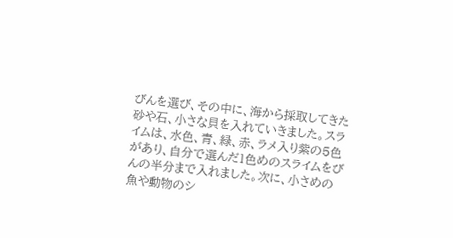びんを選び、その中に、海から採取してきた砂や石、小さな貝を入れていきました。スライムは、水色、青、緑、赤、ラメ入り紫の5色があり、自分で選んだ1色めのスライムをびんの半分まで入れました。次に、小さめの魚や動物のシ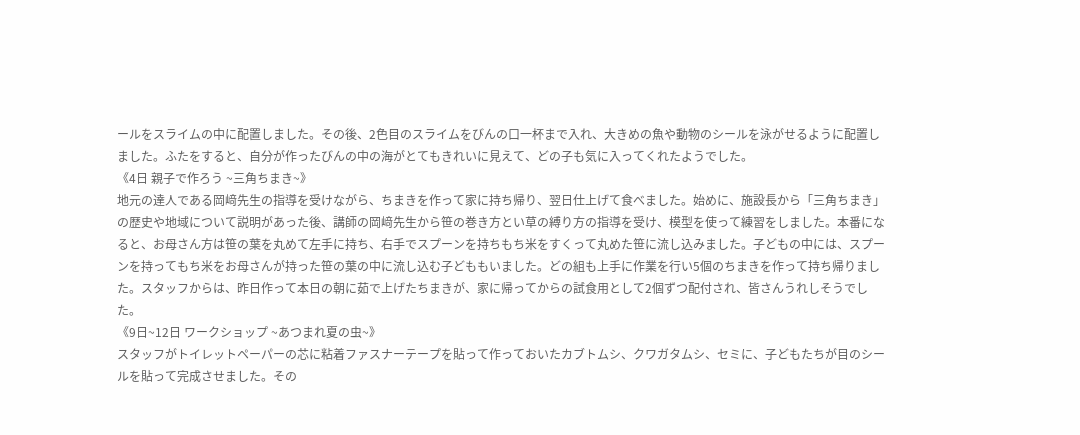ールをスライムの中に配置しました。その後、2色目のスライムをびんの口一杯まで入れ、大きめの魚や動物のシールを泳がせるように配置しました。ふたをすると、自分が作ったびんの中の海がとてもきれいに見えて、どの子も気に入ってくれたようでした。
《4日 親子で作ろう ~三角ちまき~》
地元の達人である岡﨑先生の指導を受けながら、ちまきを作って家に持ち帰り、翌日仕上げて食べました。始めに、施設長から「三角ちまき」の歴史や地域について説明があった後、講師の岡﨑先生から笹の巻き方とい草の縛り方の指導を受け、模型を使って練習をしました。本番になると、お母さん方は笹の葉を丸めて左手に持ち、右手でスプーンを持ちもち米をすくって丸めた笹に流し込みました。子どもの中には、スプーンを持ってもち米をお母さんが持った笹の葉の中に流し込む子どももいました。どの組も上手に作業を行い5個のちまきを作って持ち帰りました。スタッフからは、昨日作って本日の朝に茹で上げたちまきが、家に帰ってからの試食用として2個ずつ配付され、皆さんうれしそうでした。
《9日~12日 ワークショップ ~あつまれ夏の虫~》
スタッフがトイレットペーパーの芯に粘着ファスナーテープを貼って作っておいたカブトムシ、クワガタムシ、セミに、子どもたちが目のシールを貼って完成させました。その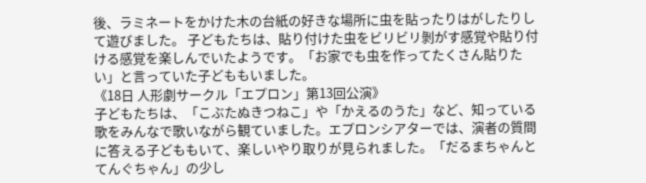後、ラミネートをかけた木の台紙の好きな場所に虫を貼ったりはがしたりして遊びました。 子どもたちは、貼り付けた虫をビリビリ剝がす感覚や貼り付ける感覚を楽しんでいたようです。「お家でも虫を作ってたくさん貼りたい」と言っていた子どももいました。
《18日 人形劇サークル「エプロン」第13回公演》
子どもたちは、「こぶたぬきつねこ」や「かえるのうた」など、知っている歌をみんなで歌いながら観ていました。エプロンシアターでは、演者の質問に答える子どももいて、楽しいやり取りが見られました。「だるまちゃんとてんぐちゃん」の少し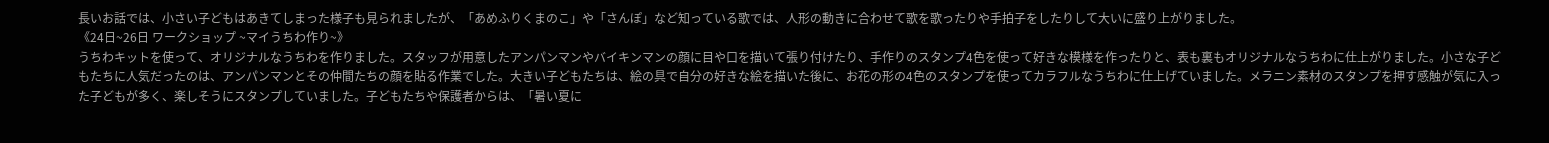長いお話では、小さい子どもはあきてしまった様子も見られましたが、「あめふりくまのこ」や「さんぽ」など知っている歌では、人形の動きに合わせて歌を歌ったりや手拍子をしたりして大いに盛り上がりました。
《24日~26日 ワークショップ ~マイうちわ作り~》
うちわキットを使って、オリジナルなうちわを作りました。スタッフが用意したアンパンマンやバイキンマンの顔に目や口を描いて張り付けたり、手作りのスタンプ4色を使って好きな模様を作ったりと、表も裏もオリジナルなうちわに仕上がりました。小さな子どもたちに人気だったのは、アンパンマンとその仲間たちの顔を貼る作業でした。大きい子どもたちは、絵の具で自分の好きな絵を描いた後に、お花の形の4色のスタンプを使ってカラフルなうちわに仕上げていました。メラニン素材のスタンプを押す感触が気に入った子どもが多く、楽しそうにスタンプしていました。子どもたちや保護者からは、「暑い夏に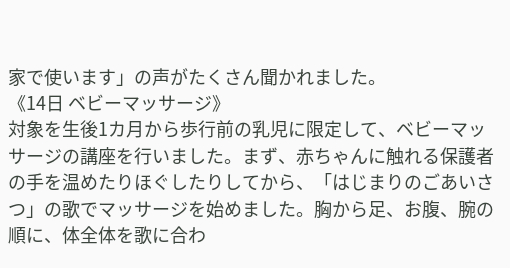家で使います」の声がたくさん聞かれました。
《14日 ベビーマッサージ》
対象を生後1カ月から歩行前の乳児に限定して、ベビーマッサージの講座を行いました。まず、赤ちゃんに触れる保護者の手を温めたりほぐしたりしてから、「はじまりのごあいさつ」の歌でマッサージを始めました。胸から足、お腹、腕の順に、体全体を歌に合わ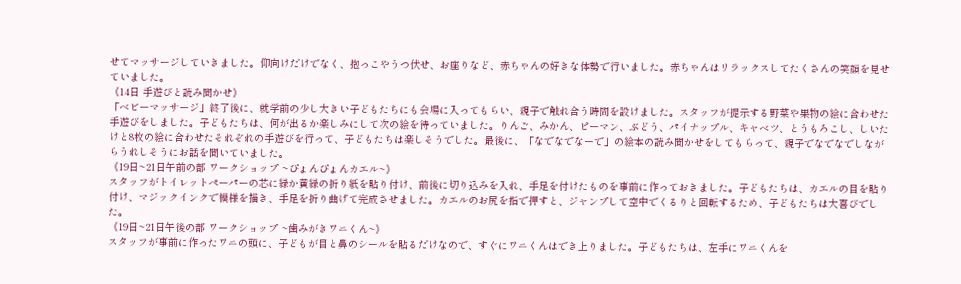せてマッサージしていきました。仰向けだけでなく、抱っこやうつ伏せ、お座りなど、赤ちゃんの好きな体勢で行いました。赤ちゃんはリラックスしてたくさんの笑顔を見せていました。
《14日 手遊びと読み聞かせ》
「ベビーマッサージ」終了後に、就学前の少し大きい子どもたちにも会場に入ってもらい、親子で触れ合う時間を設けました。スタッフが提示する野菜や果物の絵に合わせた手遊びをしました。子どもたちは、何が出るか楽しみにして次の絵を待っていました。りんご、みかん、ピーマン、ぶどう、パイナップル、キャベツ、とうもろこし、しいたけと8枚の絵に合わせたそれぞれの手遊びを行って、子どもたちは楽しそうでした。最後に、「なでなでなーで」の絵本の読み聞かせをしてもらって、親子でなでなでしながらうれしそうにお話を聞いていました。
《19日~21日午前の部 ワークショップ ~ぴょんぴょんカエル~》
スタッフがトイレットぺーパーの芯に緑か黄緑の折り紙を貼り付け、前後に切り込みを入れ、手足を付けたものを事前に作っておきました。子どもたちは、カエルの目を貼り付け、マジックインクで模様を描き、手足を折り曲げて完成させました。カエルのお尻を指で押すと、ジャンプして空中でくるりと回転するため、子どもたちは大喜びでした。
《19日~21日午後の部 ワークショップ ~歯みがきワニくん~》
スタッフが事前に作ったワニの頭に、子どもが目と鼻のシールを貼るだけなので、すぐにワニくんはでき上りました。子どもたちは、左手にワニくんを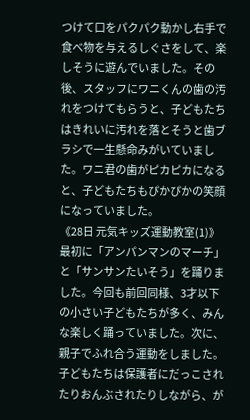つけて口をパクパク動かし右手で食べ物を与えるしぐさをして、楽しそうに遊んでいました。その後、スタッフにワニくんの歯の汚れをつけてもらうと、子どもたちはきれいに汚れを落とそうと歯ブラシで一生懸命みがいていました。ワニ君の歯がピカピカになると、子どもたちもぴかぴかの笑顔になっていました。
《28日 元気キッズ運動教室(1)》
最初に「アンパンマンのマーチ」と「サンサンたいそう」を踊りました。今回も前回同様、3才以下の小さい子どもたちが多く、みんな楽しく踊っていました。次に、親子でふれ合う運動をしました。子どもたちは保護者にだっこされたりおんぶされたりしながら、が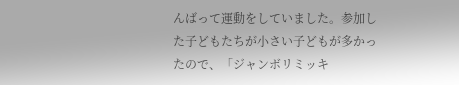んばって運動をしていました。参加した子どもたちが小さい子どもが多かったので、「ジャンボリミッキ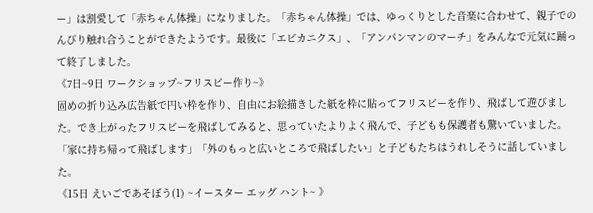ー」は割愛して「赤ちゃん体操」になりました。「赤ちゃん体操」では、ゆっくりとした音楽に合わせて、親子でのんびり触れ合うことができたようです。最後に「エビカニクス」、「アンパンマンのマーチ」をみんなで元気に踊って終了しました。
《7日~9日 ワークショップ~フリスビー作り~》
固めの折り込み広告紙で円い枠を作り、自由にお絵描きした紙を枠に貼ってフリスビーを作り、飛ばして遊びました。でき上がったフリスビーを飛ばしてみると、思っていたよりよく飛んで、子どもも保護者も驚いていました。「家に持ち帰って飛ばします」「外のもっと広いところで飛ばしたい」と子どもたちはうれしそうに話していました。
《15日 えいごであそぼう(1) ~イースター エッグ ハント~ 》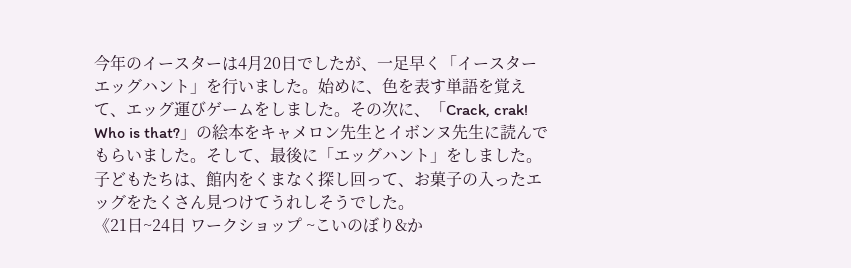今年のイースターは4月20日でしたが、一足早く「イースターエッグハント」を行いました。始めに、色を表す単語を覚えて、エッグ運びゲームをしました。その次に、「Crack, crak! Who is that?」の絵本をキャメロン先生とイボンヌ先生に読んでもらいました。そして、最後に「エッグハント」をしました。子どもたちは、館内をくまなく探し回って、お菓子の入ったエッグをたくさん見つけてうれしそうでした。
《21日~24日 ワークショップ ~こいのぼり&か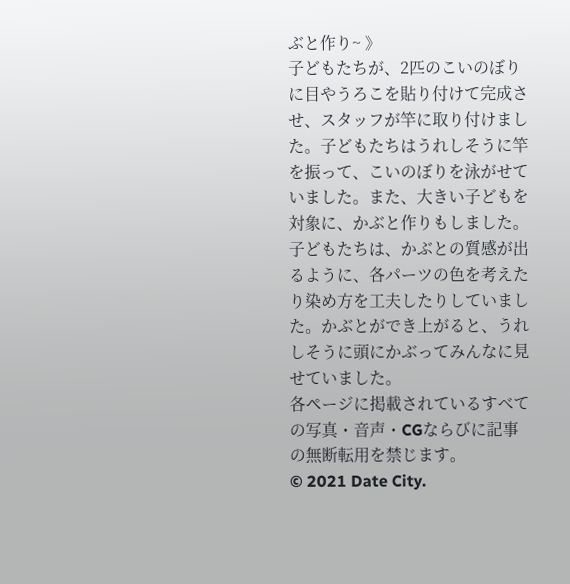ぶと作り~ 》
子どもたちが、2匹のこいのぼりに目やうろこを貼り付けて完成させ、スタッフが竿に取り付けました。子どもたちはうれしそうに竿を振って、こいのぼりを泳がせていました。また、大きい子どもを対象に、かぶと作りもしました。子どもたちは、かぶとの質感が出るように、各パーツの色を考えたり染め方を工夫したりしていました。かぶとができ上がると、うれしそうに頭にかぶってみんなに見せていました。
各ページに掲載されているすべての写真・音声・CGならびに記事の無断転用を禁じます。
© 2021 Date City.